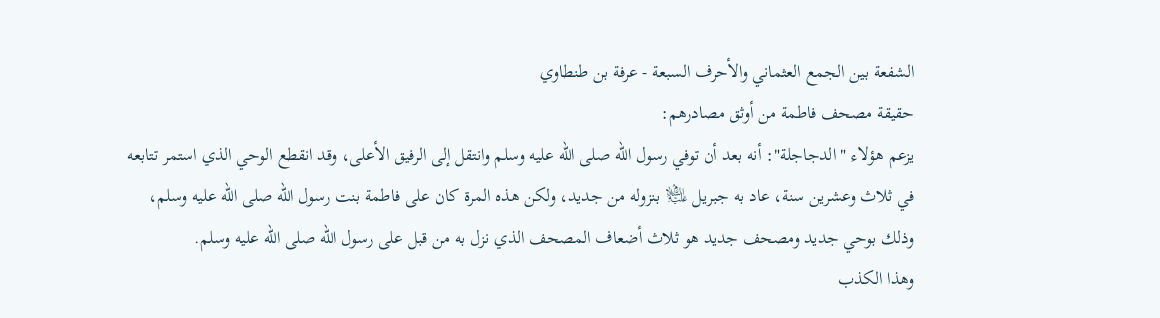الشفعة بين الجمع العثماني والأحرف السبعة - عرفة بن طنطاوي
حقيقة مصحف فاطمة من أوثق مصادرهم:
يزعم هؤلاء "الدجاجلة": أنه بعد أن توفي رسول الله صلى الله عليه وسلم وانتقل إلى الرفيق الأعلى، وقد انقطع الوحي الذي استمر تتابعه في ثلاث وعشرين سنة، عاد به جبريل ﵇ بنزوله من جديد، ولكن هذه المرة كان على فاطمة بنت رسول الله صلى الله عليه وسلم، وذلك بوحي جديد ومصحف جديد هو ثلاث أضعاف المصحف الذي نزل به من قبل على رسول الله صلى الله عليه وسلم.
وهذا الكذب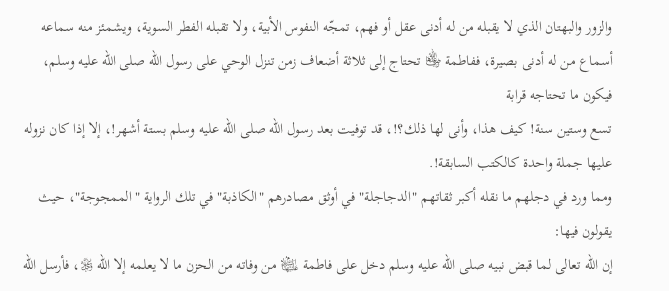والزور والبهتان الذي لا يقبله من له أدنى عقل أو فهم، تمجّه النفوس الأبية، ولا تقبله الفطر السوية، ويشمئز منه سماعه أسماع من له أدنى بصيرة، ففاطمة ﵂ تحتاج إلى ثلاثة أضعاف زمن تنزل الوحي على رسول الله صلى الله عليه وسلم، فيكون ما تحتاجه قرابة
تسع وستين سنة! كيف هذا، وأنى لها ذلك؟!، قد توفيت بعد رسول الله صلى الله عليه وسلم بستة أشهر!، إلا إذا كان نزوله عليها جملة واحدة كالكتب السابقة!.
ومما ورد في دجلهم ما نقله أكبر ثقاتهم "الدجاجلة" في أوثق مصادرهم "الكاذبة" في تلك الرواية "الممجوجة"، حيث يقولون فيها:
إن الله تعالى لما قبض نبيه صلى الله عليه وسلم دخل على فاطمة ﵍ من وفاته من الحزن ما لا يعلمه إلا الله ﷿، فأرسل الله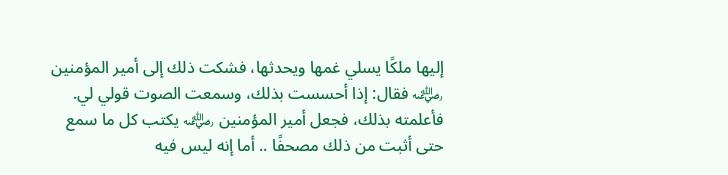إليها ملكًا يسلي غمها ويحدثها، فشكت ذلك إلى أمير المؤمنين ﵁ فقال: إذا أحسست بذلك، وسمعت الصوت قولي لي. فأعلمته بذلك، فجعل أمير المؤمنين ﵁ يكتب كل ما سمع حتى أثبت من ذلك مصحفًا .. أما إنه ليس فيه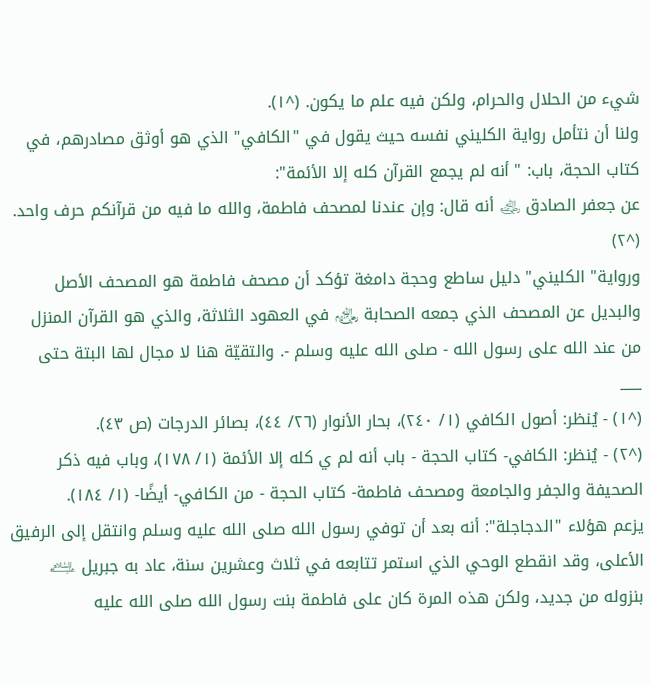شيء من الحلال والحرام، ولكن فيه علم ما يكون. (^١).
ولنا أن نتأمل رواية الكليني نفسه حيث يقول في "الكافي" الذي هو أوثق مصادرهم، في كتاب الحجة، باب: " أنه لم يجمع القرآن كله إلا الأئمة":
عن جعفر الصادق ﵁ أنه قال: وإن عندنا لمصحف فاطمة، والله ما فيه من قرآنكم حرف واحد. (^٢)
ورواية" الكليني" دليل ساطع وحجة دامغة تؤكد أن مصحف فاطمة هو المصحف الأصل والبديل عن المصحف الذي جمعه الصحابة ﵃ في العهود الثلاثة، والذي هو القرآن المنزل من عند الله على رسول الله - صلى الله عليه وسلم -. والتقيّة هنا لا مجال لها البتة حتى
___
(^١) - يُنظر: أصول الكافي (١/ ٢٤٠)، بحار الأنوار (٢٦/ ٤٤)، بصائر الدرجات (ص ٤٣).
(^٢) - يُنظر: الكافي- كتاب الحجة - باب أنه لم ي كله إلا الأئمة (١/ ١٧٨)، وباب فيه ذكر الصحيفة والجفر والجامعة ومصحف فاطمة- كتاب الحجة - من الكافي- أيضًا- (١/ ١٨٤).
يزعم هؤلاء "الدجاجلة": أنه بعد أن توفي رسول الله صلى الله عليه وسلم وانتقل إلى الرفيق الأعلى، وقد انقطع الوحي الذي استمر تتابعه في ثلاث وعشرين سنة، عاد به جبريل ﵇ بنزوله من جديد، ولكن هذه المرة كان على فاطمة بنت رسول الله صلى الله عليه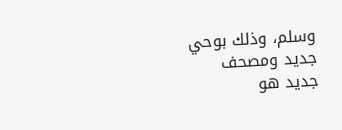وسلم، وذلك بوحي جديد ومصحف جديد هو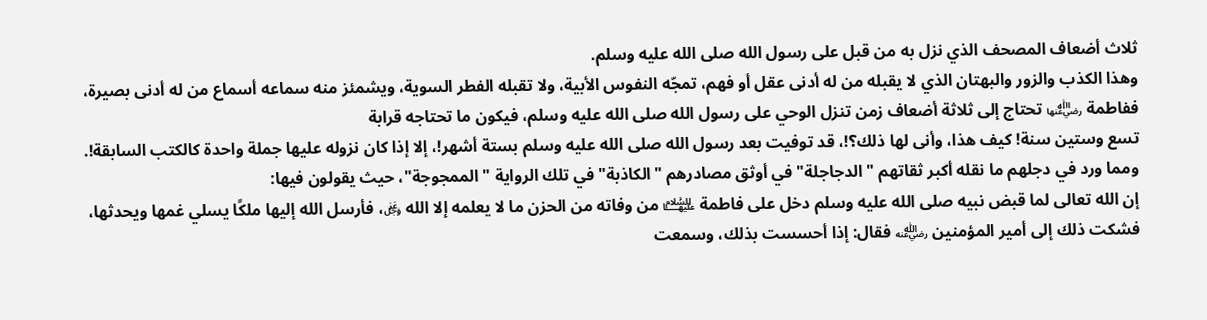ثلاث أضعاف المصحف الذي نزل به من قبل على رسول الله صلى الله عليه وسلم.
وهذا الكذب والزور والبهتان الذي لا يقبله من له أدنى عقل أو فهم، تمجّه النفوس الأبية، ولا تقبله الفطر السوية، ويشمئز منه سماعه أسماع من له أدنى بصيرة، ففاطمة ﵂ تحتاج إلى ثلاثة أضعاف زمن تنزل الوحي على رسول الله صلى الله عليه وسلم، فيكون ما تحتاجه قرابة
تسع وستين سنة! كيف هذا، وأنى لها ذلك؟!، قد توفيت بعد رسول الله صلى الله عليه وسلم بستة أشهر!، إلا إذا كان نزوله عليها جملة واحدة كالكتب السابقة!.
ومما ورد في دجلهم ما نقله أكبر ثقاتهم "الدجاجلة" في أوثق مصادرهم "الكاذبة" في تلك الرواية "الممجوجة"، حيث يقولون فيها:
إن الله تعالى لما قبض نبيه صلى الله عليه وسلم دخل على فاطمة ﵍ من وفاته من الحزن ما لا يعلمه إلا الله ﷿، فأرسل الله إليها ملكًا يسلي غمها ويحدثها، فشكت ذلك إلى أمير المؤمنين ﵁ فقال: إذا أحسست بذلك، وسمعت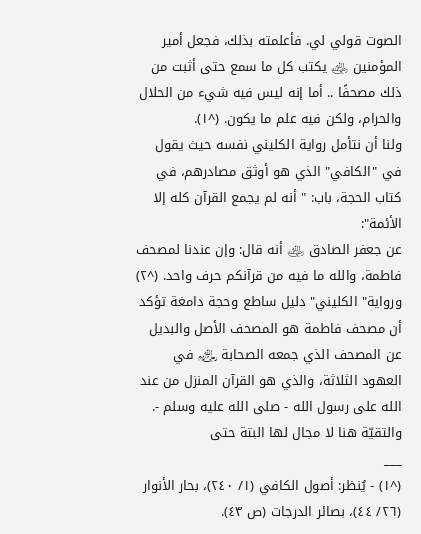الصوت قولي لي. فأعلمته بذلك، فجعل أمير المؤمنين ﵁ يكتب كل ما سمع حتى أثبت من ذلك مصحفًا .. أما إنه ليس فيه شيء من الحلال والحرام، ولكن فيه علم ما يكون. (^١).
ولنا أن نتأمل رواية الكليني نفسه حيث يقول في "الكافي" الذي هو أوثق مصادرهم، في كتاب الحجة، باب: " أنه لم يجمع القرآن كله إلا الأئمة":
عن جعفر الصادق ﵁ أنه قال: وإن عندنا لمصحف فاطمة، والله ما فيه من قرآنكم حرف واحد. (^٢)
ورواية" الكليني" دليل ساطع وحجة دامغة تؤكد أن مصحف فاطمة هو المصحف الأصل والبديل عن المصحف الذي جمعه الصحابة ﵃ في العهود الثلاثة، والذي هو القرآن المنزل من عند الله على رسول الله - صلى الله عليه وسلم -. والتقيّة هنا لا مجال لها البتة حتى
___
(^١) - يُنظر: أصول الكافي (١/ ٢٤٠)، بحار الأنوار (٢٦/ ٤٤)، بصائر الدرجات (ص ٤٣).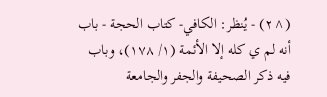(^٢) - يُنظر: الكافي- كتاب الحجة - باب أنه لم ي كله إلا الأئمة (١/ ١٧٨)، وباب فيه ذكر الصحيفة والجفر والجامعة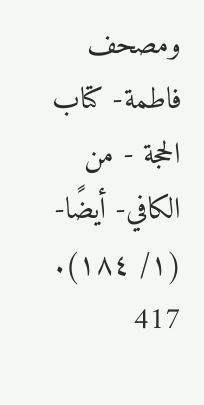ومصحف فاطمة- كتاب الحجة - من الكافي- أيضًا- (١/ ١٨٤).
417